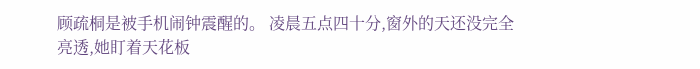顾疏桐是被手机闹钟震醒的。 凌晨五点四十分,窗外的天还没完全亮透,她盯着天花板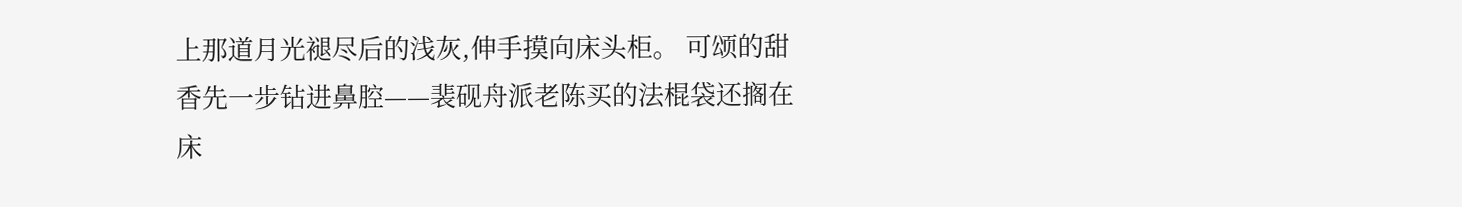上那道月光褪尽后的浅灰,伸手摸向床头柜。 可颂的甜香先一步钻进鼻腔——裴砚舟派老陈买的法棍袋还搁在床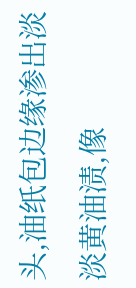头,油纸包边缘渗出淡淡黄油渍,像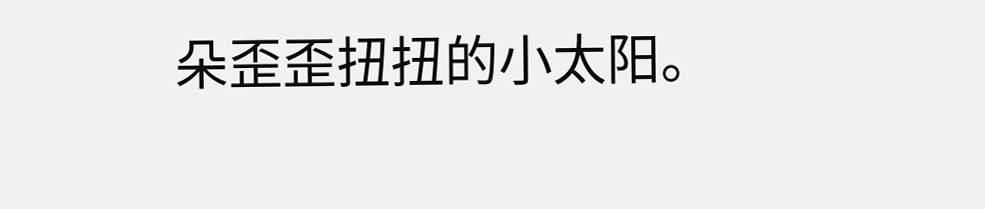朵歪歪扭扭的小太阳。